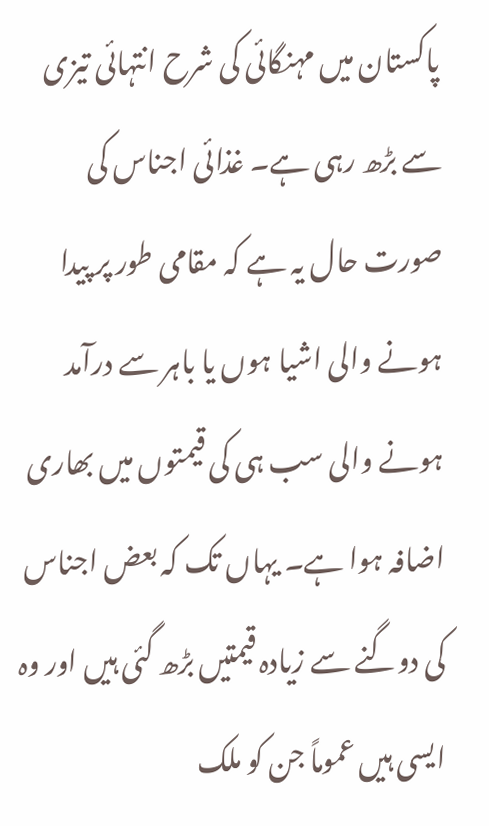پاکستان میں مہنگائی کی شرح انتہائی تیزی سے بڑھ رہی ہے۔ غذائی اجناس کی صورت حال یہ ہے کہ مقامی طور پر پیدا ہونے والی اشیا ہوں یا باہر سے درآمد ہونے والی سب ہی کی قیمتوں میں بھاری اضافہ ہوا ہے۔ یہاں تک کہ بعض اجناس کی دوگنے سے زیادہ قیمتیں بڑھ گئی ہیں اور وہ ایسی ہیں عموماً جن کو ملک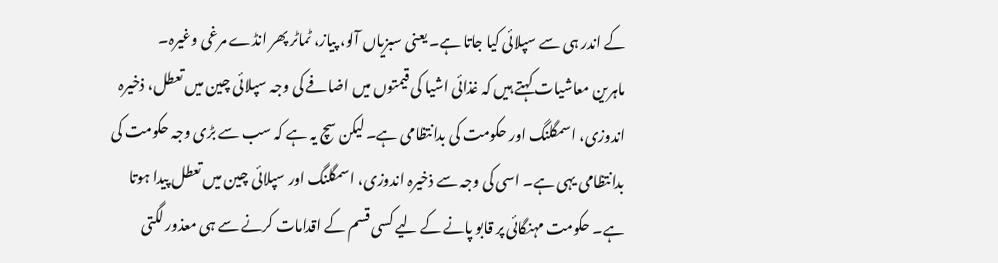کے اندر ہی سے سپلائی کیا جاتا ہے۔ یعنی سبزیاں آلو، پیاز، ٹماٹر پھر انڈے مرغی وغیرہ۔
ماہرین معاشیات کہتے ہیں کہ غذائی اشیا کی قیمتوں میں اضافے کی وجہ سپلائی چین میں تعطل، ذخیرہ اندوزی، اسمگلنگ اور حکومت کی بدانتظامی ہے۔ لیکن سچ یہ ہے کہ سب سے بڑی وجہ حکومت کی بدانتظامی یہی ہے۔ اسی کی وجہ سے ذخیرہ اندوزی، اسمگلنگ اور سپلائی چین میں تعطل پیدا ہوتا ہے۔ حکومت مہنگائی پر قابو پانے کے لیے کسی قسم کے اقدامات کرنے سے ہی معذور لگتی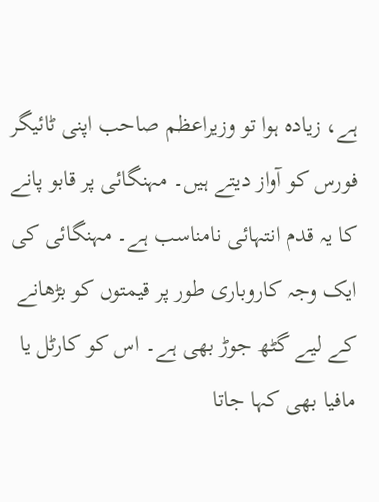ہے، زیادہ ہوا تو وزیراعظم صاحب اپنی ٹائیگر فورس کو آواز دیتے ہیں۔ مہنگائی پر قابو پانے کا یہ قدم انتہائی نامناسب ہے۔ مہنگائی کی ایک وجہ کاروباری طور پر قیمتوں کو بڑھانے کے لیے گٹھ جوڑ بھی ہے۔ اس کو کارٹل یا مافیا بھی کہا جاتا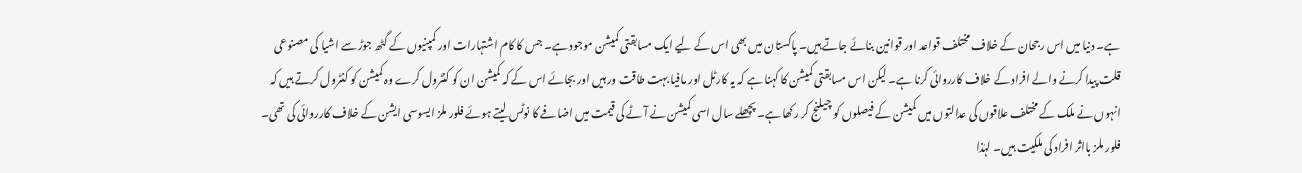ہے۔ دنیا میں اس رجحان کے خلاف مختلف قواعد اور قوانین بنائے جاتے ہیں۔ پاکستان میں بھی اس کے لیے ایک مسابقتی کمیشن موجود ہے۔ جس کا کام اشتہارات اور کمپنیوں کے گٹھ جوڑ سے اشیا کی مصنوعی قلت پیدا کرنے والے افراد کے خلاف کارروائی کرنا ہے۔ لیکن اس مسابقتی کمیشن کا کہنا ہے کہ یہ کارٹل اور مافیا بہت طاقت ور ہیں اور بجائے اس کے کہ کمیشن ان کو کنٹرول کرے وہ کمیشن کو کنٹرول کرتے ہیں کہ انہوں نے ملک کے مختلف علاقوں کی عدالتوں میں کمیشن کے فیصلوں کو چیلنج کر رکھا ہے۔ پچھلے سال اسی کمیشن نے آٹے کی قیمت میں اضافے کا نوٹس لیتے ہوئے فلور ملز ایسوسی ایشن کے خلاف کارروائی کی تھی۔ فلور ملز بااثر افراد کی ملکیت ہیں۔ لہٰذا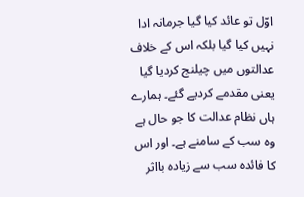اوّل تو عائد کیا گیا جرمانہ ادا نہیں کیا گیا بلکہ اس کے خلاف عدالتوں میں چیلنج کردیا گیا یعنی مقدمے کردیے گئے۔ ہمارے ہاں نظام عدالت کا جو حال ہے وہ سب کے سامنے ہے۔ اور اس کا فائدہ سب سے زیادہ بااثر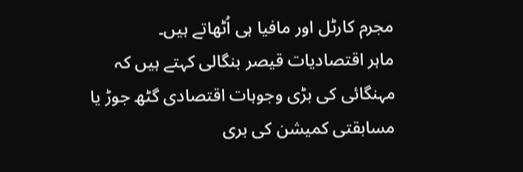مجرم کارٹل اور مافیا ہی اُٹھاتے ہیں۔
ماہر اقتصادیات قیصر بنگالی کہتے ہیں کہ مہنگائی کی بڑی وجوہات اقتصادی گٹھ جوڑ یا مسابقتی کمیشن کی بری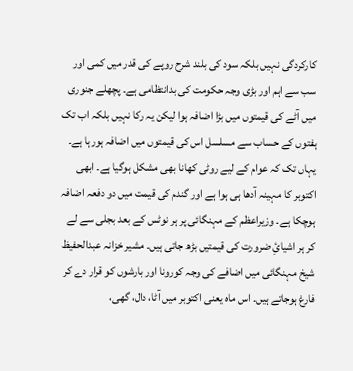کارکردگی نہیں بلکہ سود کی بلند شرح روپے کی قدر میں کمی اور سب سے اہم اور بڑی وجہ حکومت کی بدانتظامی ہے۔ پچھلے جنوری میں آٹے کی قیمتوں میں بڑا اضافہ ہوا لیکن یہ رکا نہیں بلکہ اب تک ہفتوں کے حساب سے مسلسل اس کی قیمتوں میں اضافہ ہورہا ہے۔ یہاں تک کہ عوام کے لیے روٹی کھانا بھی مشکل ہوگیا ہے۔ ابھی اکتوبر کا مہینہ آدھا ہی ہوا ہے اور گندم کی قیمت میں دو دفعہ اضافہ ہوچکا ہے۔ وزیراعظم کے مہنگائی پر ہر نوٹس کے بعد بجلی سے لے کر ہر اشیائِ ضرورت کی قیمتیں بڑھ جاتی ہیں۔ مشیر خزانہ عبدالحفیظ شیخ مہنگائی میں اضافے کی وجہ کورونا اور بارشوں کو قرار دے کر فارغ ہوجاتے ہیں۔ اس ماہ یعنی اکتوبر میں آٹا، دال، گھی،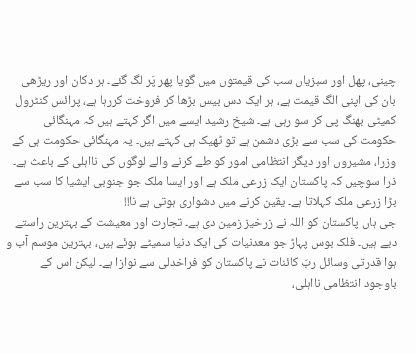چینی، پھل اور سبزیاں سب کی قیمتوں میں گویا پھر پَر لگ گئے۔ ہر دکان اور ریڑھی بان کی اپنی الگ قیمت ہے، ہر ایک دس بیس بڑھا کر فروخت کررہا ہے، پرائس کنٹرول کمیٹی بھنگ پی کر سو رہی ہے۔ شیخ رشید ایسے میں اگر کہتے ہیں کہ مہنگائی حکومت کی سب سے بڑی دشمن ہے تو ٹھیک ہی کہتے ہیں۔ یہ مہنگائی حکومت ہی کے وزرا، مشیروں اور دیگر انتظامی امور کو طے کرنے والے لوگوں کی نااہلی کے باعث ہے۔ ذرا سوچیں کہ پاکستان ایک زرعی ملک ہے اور ایسا ملک جو جنوبی ایشیا کا سب سے بڑا زرعی ملک کہلاتا ہے۔ یقین کرنے میں دشواری ہوتی ہے نا!!
جی ہاں پاکستان کو اللہ نے زرخیز زمین دی ہے۔ تجارت اور معیشت کے بہترین راستے دیے ہیں۔ فلک بوس پہاڑ جو معدنیات کی ایک دنیا سمیٹے ہوئے ہیں، بہترین موسم آب و ہوا قدرتی وسائل ربّ کائنات نے پاکستان کو فراخدلی سے نوازا ہے۔ لیکن اس کے باوجود انتظامی نااہلی،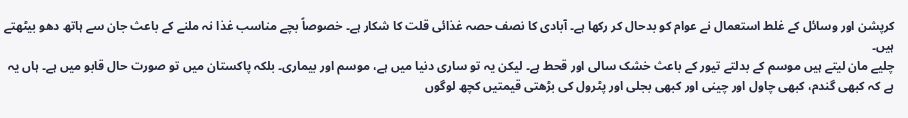کرپشن اور وسائل کے غلط استعمال نے عوام کو بدحال کر رکھا ہے۔ آبادی کا نصف حصہ غذائی قلت کا شکار ہے۔ خصوصاً بچے مناسب غذا نہ ملنے کے باعث جان سے ہاتھ دھو بیٹھتے ہیں۔
چلیے مان لیتے ہیں موسم کے بدلتے تیور کے باعث خشک سالی اور قحط ہے۔ لیکن یہ تو ساری دنیا میں ہے، موسم اور بیماری۔ بلکہ پاکستان میں تو صورت حال قابو میں ہے۔ ہاں یہ ہے کہ کبھی گندم، کبھی چاول اور چینی اور کبھی بجلی اور پٹرول کی بڑھتی قیمتیں کچھ لوگوں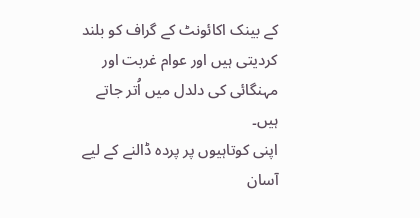کے بینک اکائونٹ کے گراف کو بلند کردیتی ہیں اور عوام غربت اور مہنگائی کی دلدل میں اُتر جاتے ہیں۔
اپنی کوتاہیوں پر پردہ ڈالنے کے لیے آسان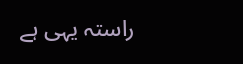راستہ یہی ہے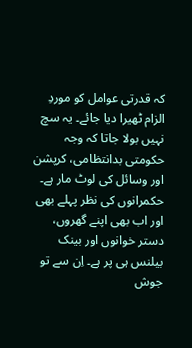کہ قدرتی عوامل کو موردِ الزام ٹھیرا دیا جائے۔ یہ سچ نہیں بولا جاتا کہ وجہ حکومتی بدانتظامی، کرپشن اور وسائل کی لوٹ مار ہے۔ حکمرانوں کی نظر پہلے بھی اور اب بھی اپنے گھروں، دستر خوانوں اور بینک بیلنس ہی پر ہے۔ اِن سے تو جوش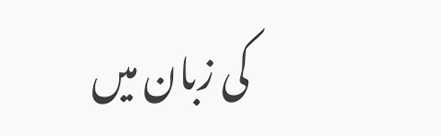کی زبان میں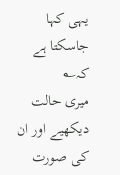یہی کہا جاسکتا ہے کہ؎
میری حالت دیکھیے اور ان کی صورت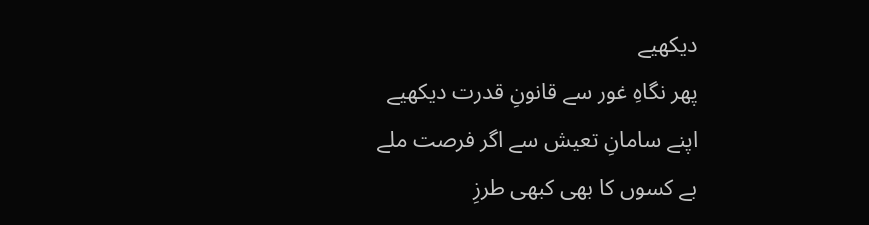دیکھیے
پھر نگاہِ غور سے قانونِ قدرت دیکھیے
اپنے سامانِ تعیش سے اگر فرصت ملے
بے کسوں کا بھی کبھی طرزِ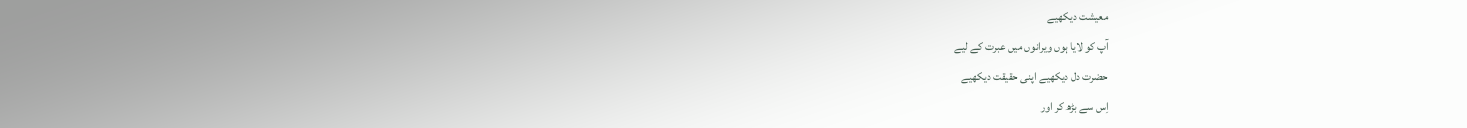معیشت دیکھیے
آپ کو لایا ہوں ویرانوں میں عبرت کے لیے
حضرت دل دیکھیے اپنی حقیقت دیکھیے
اِس سے بڑھ کر اور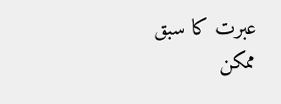عبرت کا سبق ممکن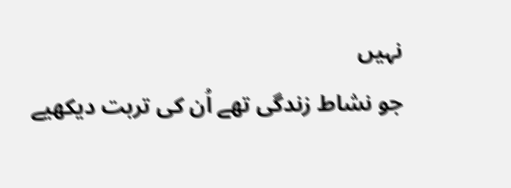نہیں
جو نشاط زندگی تھے اُن کی تربت دیکھیے